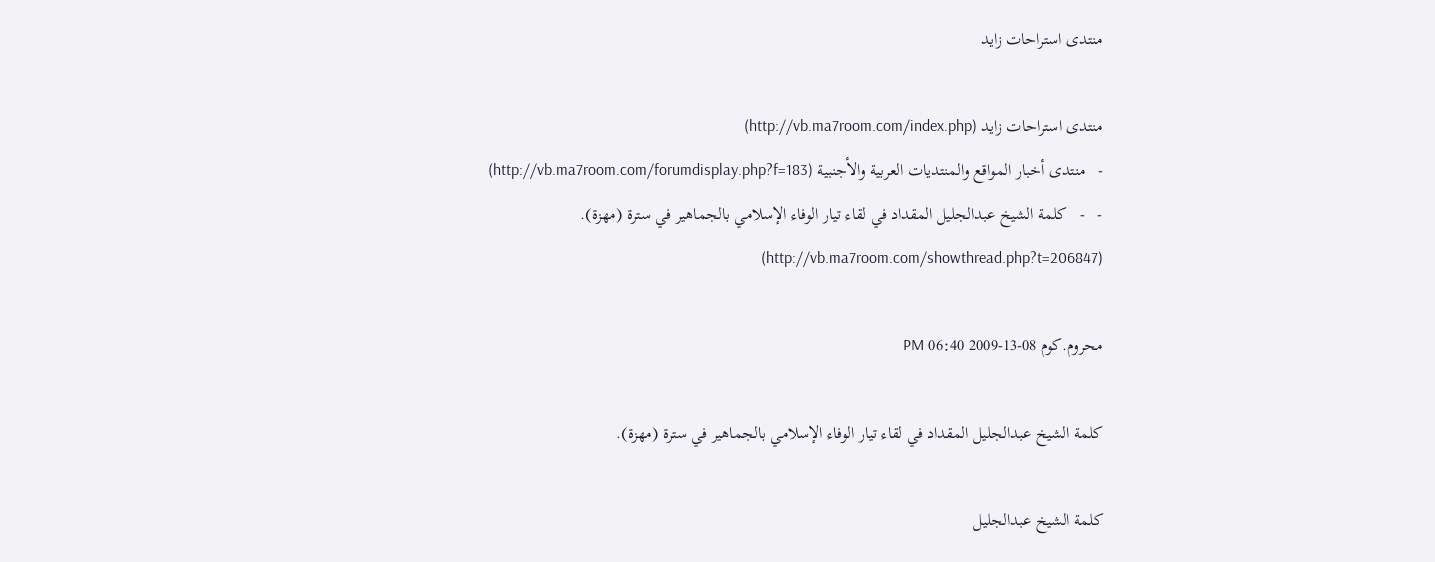منتدى استراحات زايد

منتدى استراحات زايد (http://vb.ma7room.com/index.php)
-   منتدى أخبار المواقع والمنتديات العربية والأجنبية (http://vb.ma7room.com/forumdisplay.php?f=183)
-   -   كلمة الشيخ عبدالجليل المقداد في لقاء تيار الوفاء الإسلامي بالجماهير في سترة (مهزة). (http://vb.ma7room.com/showthread.php?t=206847)

محروم.كوم 08-13-2009 06:40 PM

كلمة الشيخ عبدالجليل المقداد في لقاء تيار الوفاء الإسلامي بالجماهير في سترة (مهزة).

كلمة الشيخ عبدالجليل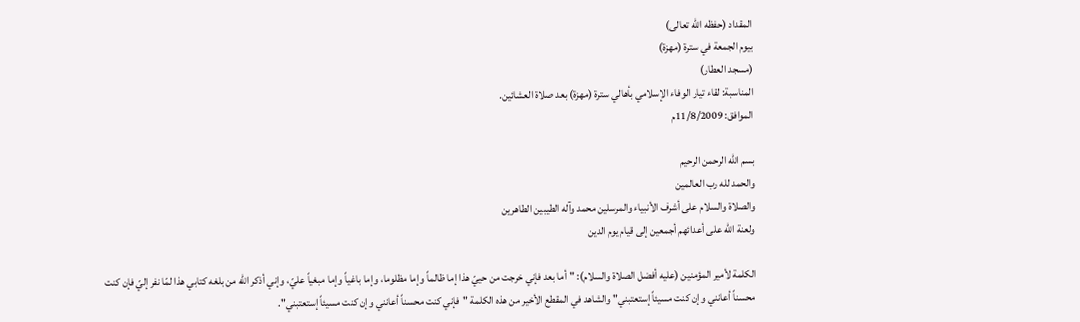المقداد (حفظه الله تعالى)
بيوم الجمعة في سترة (مهزة)
(مسجد العطار)
المناسبة: لقاء تيار الوفاء الإسلامي بأهالي سترة (مهزة) بعد صلاة العشائين.
الموافق: 11/8/2009م

بسم الله الرحمن الرحيم
والحمد لله رب العالمين
والصلاة والسلام على أشرف الأنبياء والمرسلين محمد وآله الطيبين الطاهرين
ولعنة الله على أعدائهم أجمعين إلى قيام يوم الدين

الكلمة لأمير المؤمنين (عليه أفضل الصلاة والسلام): "أما بعد فإني خرجت من حييّ هذا إما ظالماً وإما مظلوما، وإما باغياً وإما مبغياً عليّ، وإني أذكر الله من بلغه كتابي هذا لمّا نفر إليّ فإن كنت محسناً أعانني وإن كنت مسيئاً إستعتبني" والشاهد في المقطع الأخير من هذه الكلمة "فإني كنت محسناً أعانني وإن كنت مسيئاً إستعتبني".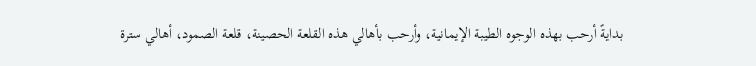بدايةً أرحب بهذه الوجوه الطيبة الإيمانية، وأرحب بأهالي هذه القلعة الحصينة، قلعة الصمود، أهالي سترة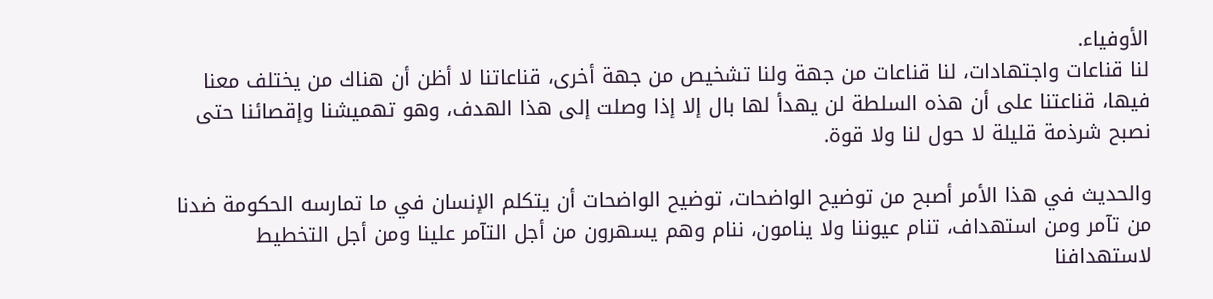الأوفياء.
لنا قناعات واجتهادات، لنا قناعات من جهة ولنا تشخيص من جهة أخرى، قناعاتنا لا أظن أن هناك من يختلف معنا فيها، قناعتنا على أن هذه السلطة لن يهدأ لها بال إلا إذا وصلت إلى هذا الهدف، وهو تهميشنا وإقصائنا حتى نصبح شرذمة قليلة لا حول لنا ولا قوة.

والحديث في هذا الأمر أصبح من توضيح الواضحات، توضيح الواضحات أن يتكلم الإنسان في ما تمارسه الحكومة ضدنا من تآمر ومن استهداف، تنام عيوننا ولا ينامون، ننام وهم يسهرون من أجل التآمر علينا ومن أجل التخطيط لاستهدافنا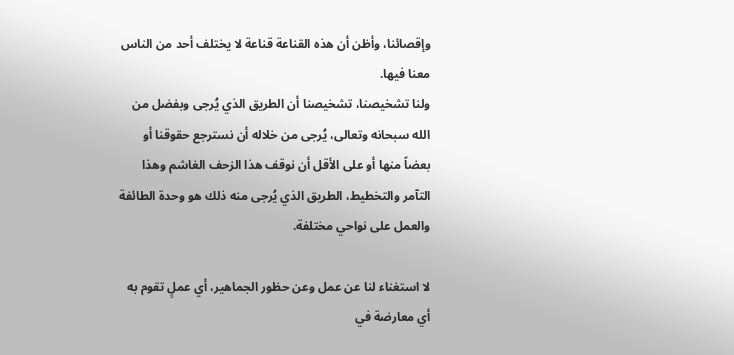وإقصائنا، وأظن أن هذه القناعة قناعة لا يختلف أحد من الناس معنا فيها.
ولنا تشخيصنا، تشخيصنا أن الطريق الذي يُرجى وبفضل من الله سبحانه وتعالى، يُرجى من خلاله أن نسترجع حقوقنا أو بعضاً منها أو على الأقل أن نوقف هذا الزحف الغاشم وهذا التآمر والتخطيط، الطريق الذي يُرجى منه ذلك هو وحدة الطائفة والعمل على نواحي مختلفة.

لا استغناء لنا عن عمل وعن حظور الجماهير، أي عملٍ تقوم به أي معارضة في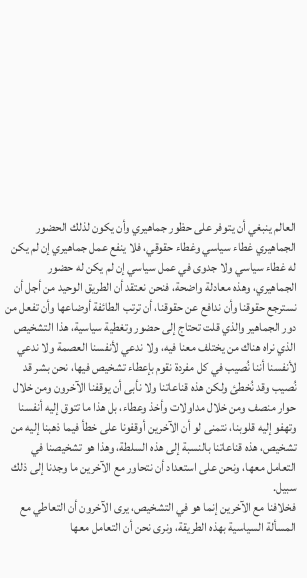العالم ينبغي أن يتوفر على حظور جماهيري وأن يكون لذلك الحضور الجماهيري غطاء سياسي وغطاء حقوقي، فلا ينفع عمل جماهيري إن لم يكن له غطاء سياسي ولا جدوى في عمل سياسي إن لم يكن له حضور الجماهيري، وهذه معادلة واضحة، فنحن نعتقد أن الطريق الوحيد من أجل أن نسترجع حقوقنا وأن ندافع عن حقوقنا، أن ترتب الطائفة أوضاعها وأن تفعل من دور الجماهير والذي قلت تحتاج إلى حضور وتغطية سياسية، هذا التشخيص الذي نراه هناك من يختلف معنا فيه، ولا ندعي لأنفسنا العصمة ولا ندعي لأنفسنا أننا نُصيب في كل مفردة نقوم بإعطاء تشخيص فيها، نحن بشر قد نُصيب وقد نُخطئ ولكن هذه قناعاتنا ولا نأبى أن يوقفنا الآخرون ومن خلال حوار منصف ومن خلال مداولات وأخذ وعطاء، بل هذا ما تتوق إليه أنفسنا وتهفو إليه قلوبنا، نتمنى لو أن الآخرين أوقفونا على خطأ فيما ذهبنا إليه من تشخيص، هذه قناعاتنا بالنسبة إلى هذه السلطة، وهذا هو تشخيصنا في التعامل معها، ونحن على استعداد أن نتحاور مع الآخرين ما وجدنا إلى ذلك سبيل.
فخلافنا مع الآخرين إنما هو في التشخيص، يرى الآخرون أن التعاطي مع المسألة السياسية بهذه الطريقة، ونرى نحن أن التعامل معها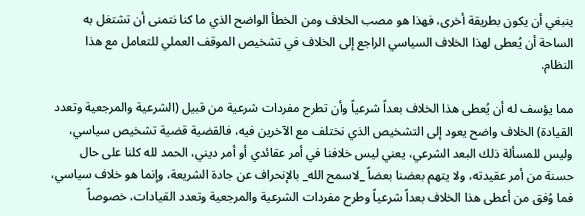ينبغي أن يكون بطريقة أخرى، فهذا هو مصب الخلاف ومن الخطأ الواضح الذي ما كنا نتمنى أن تشتغل به الساحة أن يُعطى لهذا الخلاف السياسي الراجع إلى الخلاف في تشخيص الموقف العملي للتعامل مع هذا النظام.

مما يؤسف له أن يُعطى هذا الخلاف بعداً شرعياً وأن تطرح مفردات شرعية من قبيل (الشرعية والمرجعية وتعدد القيادة) الخلاف واضح يعود إلى التشخيص الذي نختلف مع الآخرين فيه، فالقضية قضية تشخيص سياسي، وليس للمسألة ذلك البعد الشرعي، يعني ليس خلافنا في أمر عقائدي أو أمر ديني، الحمد لله كلنا على حال حسنة من أمر عقيدته، ولا يتهم بعضنا بعضاً _لاسمح الله_ بالإنحراف عن جادة الشريعة، وإنما هو خلاف سياسي، فما وُفق من أعطى هذا الخلاف بعداً شرعياً وطرح مفردات الشرعية والمرجعية وتعدد القيادات، خصوصاً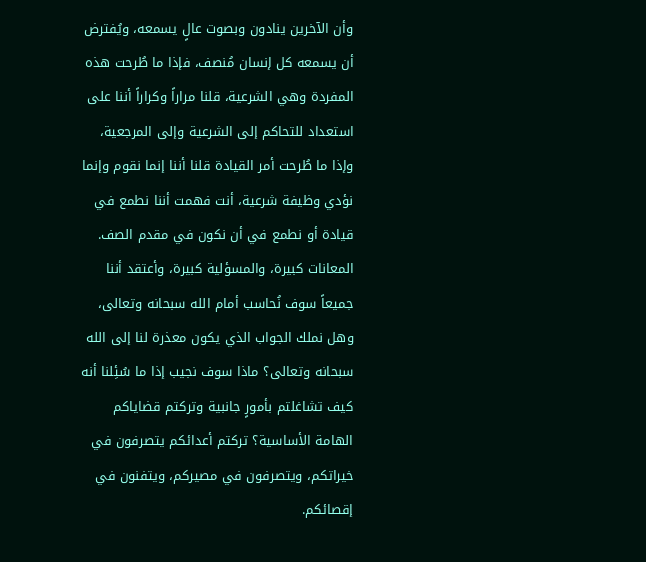وأن الآخرين ينادون وبصوت عالٍ يسمعه، ويُفترض أن يسمعه كل إنسان مُنصف، فإذا ما طُرحت هذه المفردة وهي الشرعية، قلنا مراراً وكراراً أننا على استعداد للتحاكم إلى الشرعية وإلى المرجعية، وإذا ما طُرحت أمر القيادة قلنا أننا إنما نقوم وإنما نؤدي وظيفة شرعية، أنت فهمت أننا نطمع في قيادة أو نطمع في أن نكون في مقدم الصف.
المعانات كبيرة، والمسؤلية كبيرة، وأعتقد أننا جميعاً سوف نُحاسب أمام الله سبحانه وتعالى، وهل نملك الجواب الذي يكون معذرة لنا إلى الله سبحانه وتعالى؟ ماذا سوف نجيب إذا ما سُئِلنا أنه كيف تشاغلتم بأمورٍ جانبية وتركتم قضاياكم الهامة الأساسية؟ تركتم أعدائكم يتصرفون في خيراتكم، ويتصرفون في مصيركم، ويتفنون في إقصائكم.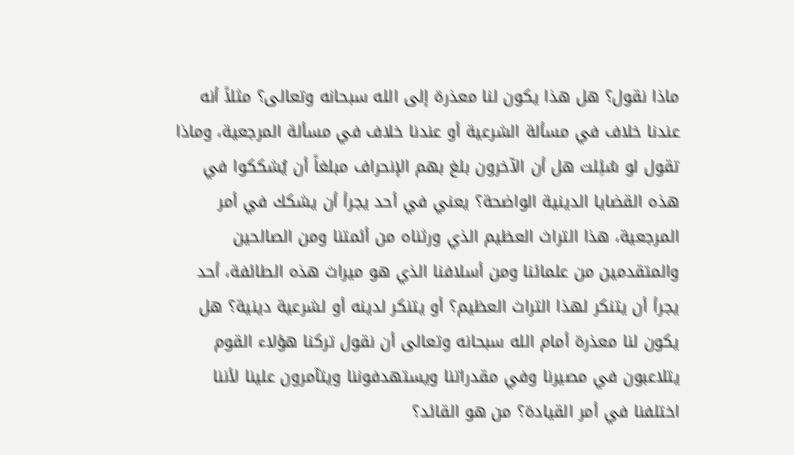ماذا نقول؟ هل هذا يكون لنا معذرة إلى الله سبحانه وتعالى؟ مثلاً أنه عندنا خلاف في مسألة الشرعية أو عندنا خلاف في مسألة المرجعية، وماذا تقول لو سُئِلت هل أن الآخرون بلغ بهم الإنحراف مبلغاً أن يُشككوا في هذه القضايا الدينية الواضحة؟ يعني في أحد يجرأ أن يشكك في أمر المرجعية، هذا التراث العظيم الذي ورثناه من أئمتنا ومن الصالحين والمتقدمين من علمائنا ومن أسلافنا الذي هو ميراث هذه الطائفة، أحد يجرأ أن يتنكر لهذا التراث العظيم؟ أو يتنكر لدينه أو لشرعية دينية؟ هل يكون لنا معذرة أمام الله سبحانه وتعالى أن نقول تركنا هؤلاء القوم يتلاعبون في مصيرنا وفي مقدراتنا ويستهدفوننا ويتآمرون علينا لأننا اختلفنا في أمر القيادة؟ من هو القائد؟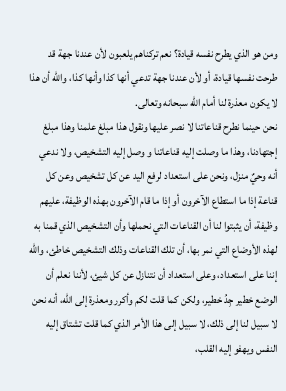ومن هو الذي يطرح نفسه قيادة؟ نعم تركناهم يلعبون لأن عندنا جهة قد طرحت نفسها قيادة، أو لأن عندنا جهة تدعي أنها كذا وأنها كذا، والله أن هذا لا يكون معذرة لنا أمام الله سبحانه وتعالى.
نحن حينما نطرح قناعاتنا لا نصر عليها ونقول هذا مبلغ علمنا وهذا مبلغ إجتهادنا، وهذا ما وصلت إليه قناعاتنا و وصل إليه التشخيص، ولا ندعي أنه وحيٌ منزل، ونحن على استعداد لرفع اليد عن كل تشخيص وعن كل قناعة إذا ما استطاع الآخرون أو إذا ما قام الآخرون بهذه الوظيفة، عليهم وظيفة، أن يثبتوا لنا أن القناعات التي نحملها وأن التشخيص الذي قمنا به لهذه الأوضاع التي نمر بها، أن تلك القناعات وذلك التشخيص خاطئ، والله إننا على استعداد، وعلى استعداد أن نتنازل عن كل شيئ، لأننا نعلم أن الوضع خطير جِدُ خطير، ولكن كما قلت لكم وأكرر ومعذرة إلى الله، أنه نحن لا سبيل لنا إلى ذلك، لا سبيل إلى هذا الأمر الذي كما قلت تشتاق إليه النفس ويهفو إليه القلب،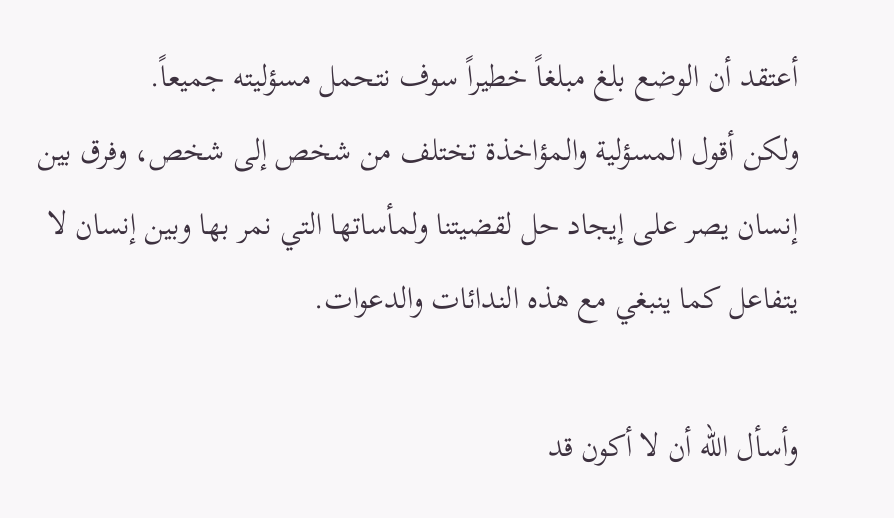أعتقد أن الوضع بلغ مبلغاً خطيراً سوف نتحمل مسؤليته جميعاً.
ولكن أقول المسؤلية والمؤاخذة تختلف من شخص إلى شخص، وفرق بين إنسان يصر على إيجاد حل لقضيتنا ولمأساتها التي نمر بها وبين إنسان لا يتفاعل كما ينبغي مع هذه الندائات والدعوات.

وأسأل الله أن لا أكون قد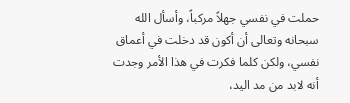حملت في نفسي جهلاً مركباً، وأسأل الله سبحانه وتعالى أن أكون قد دخلت في أعماق نفسي، ولكن كلما فكرت في هذا الأمر وجدت أنه لابد من مد اليد،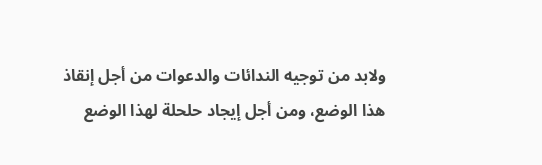ولابد من توجيه الندائات والدعوات من أجل إنقاذ هذا الوضع، ومن أجل إيجاد حلحلة لهذا الوضع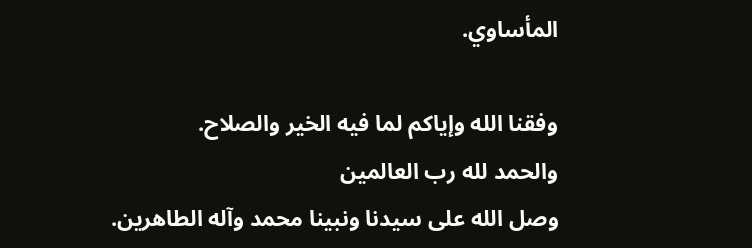المأساوي.

وفقنا الله وإياكم لما فيه الخير والصلاح.
والحمد لله رب العالمين
وصل الله على سيدنا ونبينا محمد وآله الطاهرين.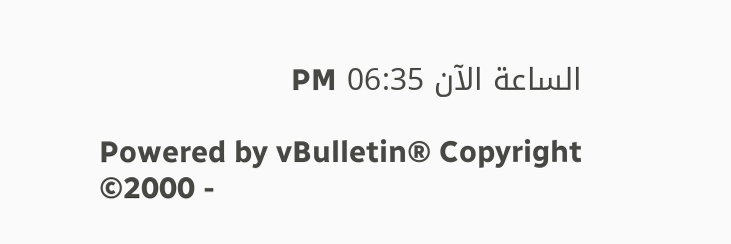الساعة الآن 06:35 PM

Powered by vBulletin® Copyright ©2000 -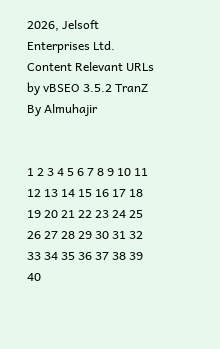2026, Jelsoft Enterprises Ltd.
Content Relevant URLs by vBSEO 3.5.2 TranZ By Almuhajir


1 2 3 4 5 6 7 8 9 10 11 12 13 14 15 16 17 18 19 20 21 22 23 24 25 26 27 28 29 30 31 32 33 34 35 36 37 38 39 40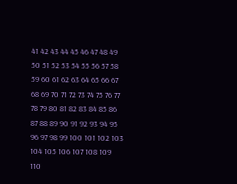41 42 43 44 45 46 47 48 49 50 51 52 53 54 55 56 57 58 59 60 61 62 63 64 65 66 67 68 69 70 71 72 73 74 75 76 77 78 79 80 81 82 83 84 85 86 87 88 89 90 91 92 93 94 95 96 97 98 99 100 101 102 103 104 105 106 107 108 109 110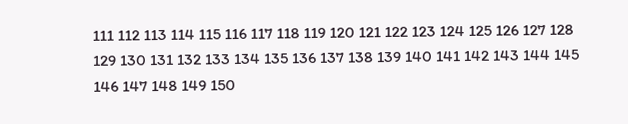111 112 113 114 115 116 117 118 119 120 121 122 123 124 125 126 127 128 129 130 131 132 133 134 135 136 137 138 139 140 141 142 143 144 145 146 147 148 149 150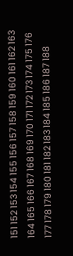151 152 153 154 155 156 157 158 159 160 161 162 163 164 165 166 167 168 169 170 171 172 173 174 175 176 177 178 179 180 181 182 183 184 185 186 187 188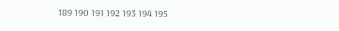189 190 191 192 193 194 195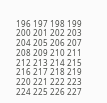196 197 198 199 200 201 202 203 204 205 206 207 208 209 210 211 212 213 214 215 216 217 218 219 220 221 222 223 224 225 226 227